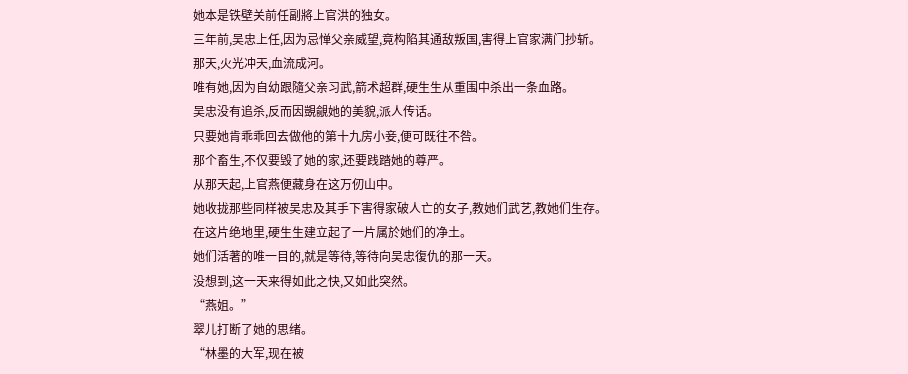她本是铁壁关前任副將上官洪的独女。
三年前,吴忠上任,因为忌惮父亲威望,竟构陷其通敌叛国,害得上官家满门抄斩。
那天,火光冲天,血流成河。
唯有她,因为自幼跟隨父亲习武,箭术超群,硬生生从重围中杀出一条血路。
吴忠没有追杀,反而因覬覦她的美貌,派人传话。
只要她肯乖乖回去做他的第十九房小妾,便可既往不咎。
那个畜生,不仅要毁了她的家,还要践踏她的尊严。
从那天起,上官燕便藏身在这万仞山中。
她收拢那些同样被吴忠及其手下害得家破人亡的女子,教她们武艺,教她们生存。
在这片绝地里,硬生生建立起了一片属於她们的净土。
她们活著的唯一目的,就是等待,等待向吴忠復仇的那一天。
没想到,这一天来得如此之快,又如此突然。
“燕姐。”
翠儿打断了她的思绪。
“林墨的大军,现在被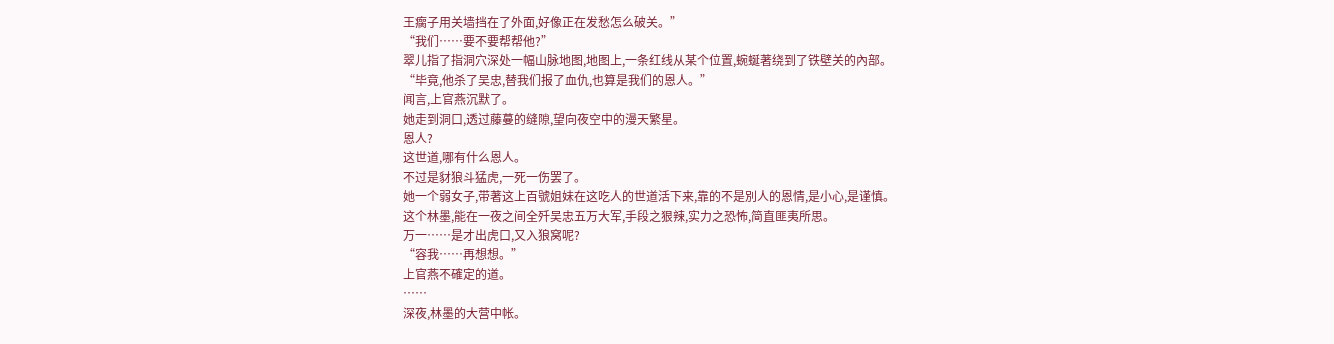王瘸子用关墙挡在了外面,好像正在发愁怎么破关。”
“我们……要不要帮帮他?”
翠儿指了指洞穴深处一幅山脉地图,地图上,一条红线从某个位置,蜿蜒著绕到了铁壁关的內部。
“毕竟,他杀了吴忠,替我们报了血仇,也算是我们的恩人。”
闻言,上官燕沉默了。
她走到洞口,透过藤蔓的缝隙,望向夜空中的漫天繁星。
恩人?
这世道,哪有什么恩人。
不过是豺狼斗猛虎,一死一伤罢了。
她一个弱女子,带著这上百號姐妹在这吃人的世道活下来,靠的不是別人的恩情,是小心,是谨慎。
这个林墨,能在一夜之间全歼吴忠五万大军,手段之狠辣,实力之恐怖,简直匪夷所思。
万一……是才出虎口,又入狼窝呢?
“容我……再想想。”
上官燕不確定的道。
……
深夜,林墨的大营中帐。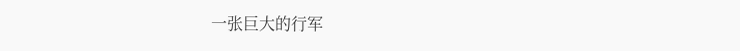一张巨大的行军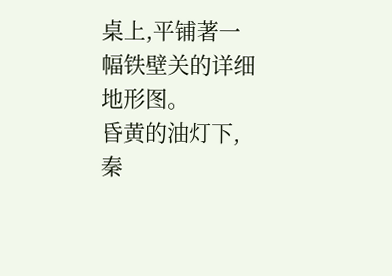桌上,平铺著一幅铁壁关的详细地形图。
昏黄的油灯下,秦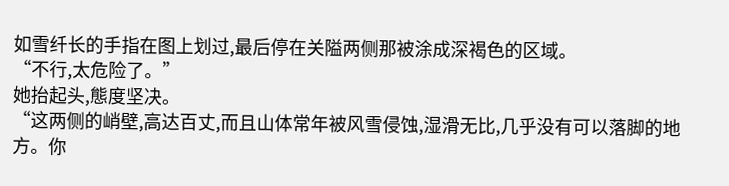如雪纤长的手指在图上划过,最后停在关隘两侧那被涂成深褐色的区域。
“不行,太危险了。”
她抬起头,態度坚决。
“这两侧的峭壁,高达百丈,而且山体常年被风雪侵蚀,湿滑无比,几乎没有可以落脚的地方。你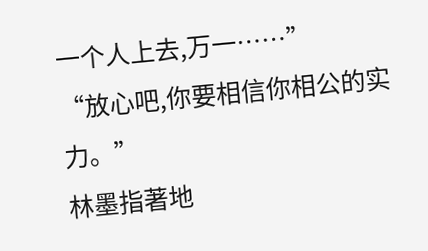一个人上去,万一……”
“放心吧,你要相信你相公的实力。”
林墨指著地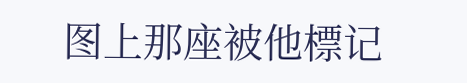图上那座被他標记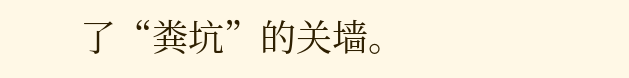了“粪坑”的关墙。